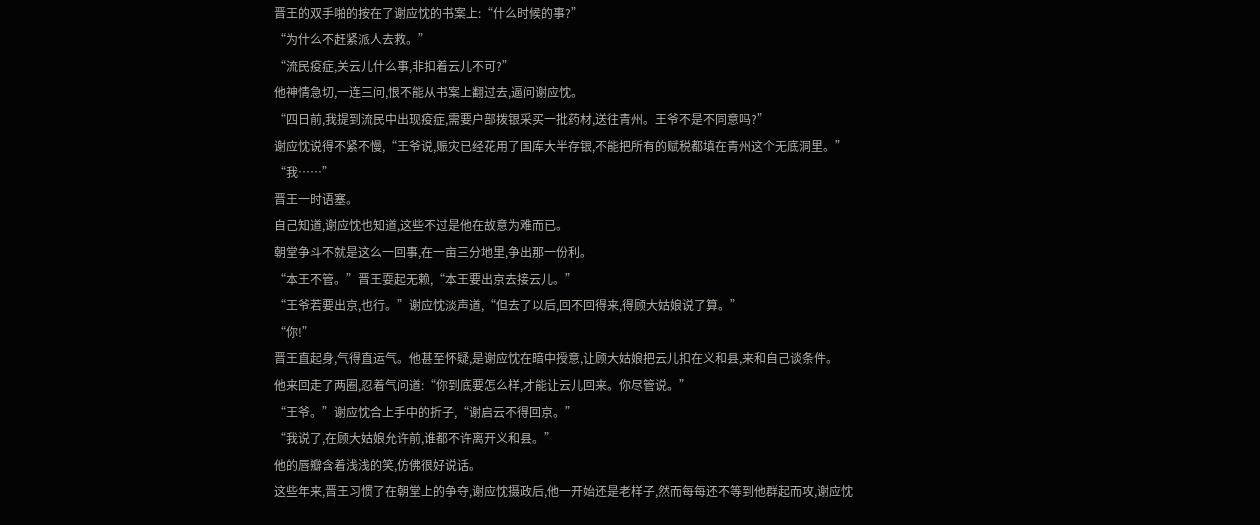晋王的双手啪的按在了谢应忱的书案上:“什么时候的事?”
“为什么不赶紧派人去救。”
“流民疫症,关云儿什么事,非扣着云儿不可?”
他神情急切,一连三问,恨不能从书案上翻过去,逼问谢应忱。
“四日前,我提到流民中出现疫症,需要户部拨银采买一批药材,送往青州。王爷不是不同意吗?”
谢应忱说得不紧不慢,“王爷说,赈灾已经花用了国库大半存银,不能把所有的赋税都填在青州这个无底洞里。”
“我……”
晋王一时语塞。
自己知道,谢应忱也知道,这些不过是他在故意为难而已。
朝堂争斗不就是这么一回事,在一亩三分地里,争出那一份利。
“本王不管。”晋王耍起无赖,“本王要出京去接云儿。”
“王爷若要出京,也行。”谢应忱淡声道,“但去了以后,回不回得来,得顾大姑娘说了算。”
“你!”
晋王直起身,气得直运气。他甚至怀疑,是谢应忱在暗中授意,让顾大姑娘把云儿扣在义和县,来和自己谈条件。
他来回走了两圈,忍着气问道:“你到底要怎么样,才能让云儿回来。你尽管说。”
“王爷。”谢应忱合上手中的折子,“谢启云不得回京。”
“我说了,在顾大姑娘允许前,谁都不许离开义和县。”
他的唇瓣含着浅浅的笑,仿佛很好说话。
这些年来,晋王习惯了在朝堂上的争夺,谢应忱摄政后,他一开始还是老样子,然而每每还不等到他群起而攻,谢应忱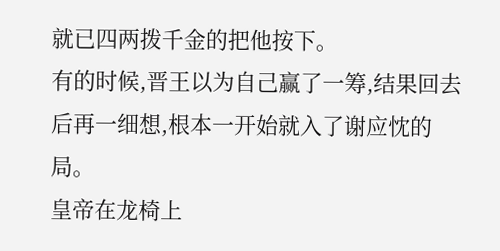就已四两拨千金的把他按下。
有的时候,晋王以为自己赢了一筹,结果回去后再一细想,根本一开始就入了谢应忱的局。
皇帝在龙椅上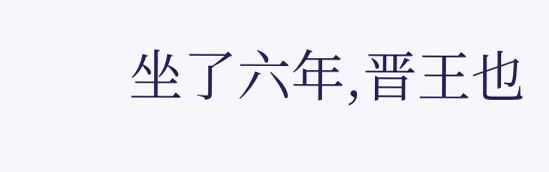坐了六年,晋王也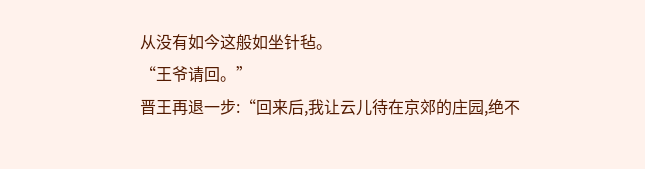从没有如今这般如坐针毡。
“王爷请回。”
晋王再退一步:“回来后,我让云儿待在京郊的庄园,绝不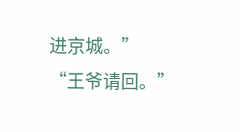进京城。”
“王爷请回。”